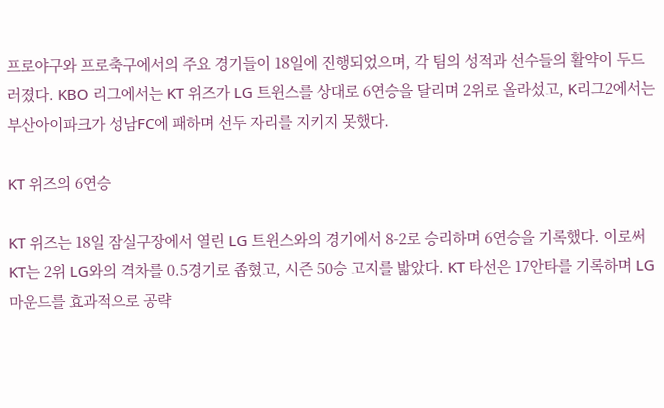프로야구와 프로축구에서의 주요 경기들이 18일에 진행되었으며, 각 팀의 성적과 선수들의 활약이 두드러졌다. KBO 리그에서는 KT 위즈가 LG 트윈스를 상대로 6연승을 달리며 2위로 올라섰고, K리그2에서는 부산아이파크가 성남FC에 패하며 선두 자리를 지키지 못했다.

KT 위즈의 6연승

KT 위즈는 18일 잠실구장에서 열린 LG 트윈스와의 경기에서 8-2로 승리하며 6연승을 기록했다. 이로써 KT는 2위 LG와의 격차를 0.5경기로 좁혔고, 시즌 50승 고지를 밟았다. KT 타선은 17안타를 기록하며 LG 마운드를 효과적으로 공략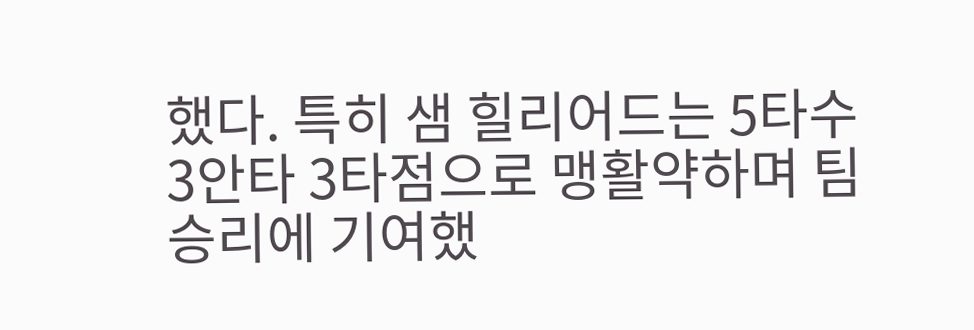했다. 특히 샘 힐리어드는 5타수 3안타 3타점으로 맹활약하며 팀 승리에 기여했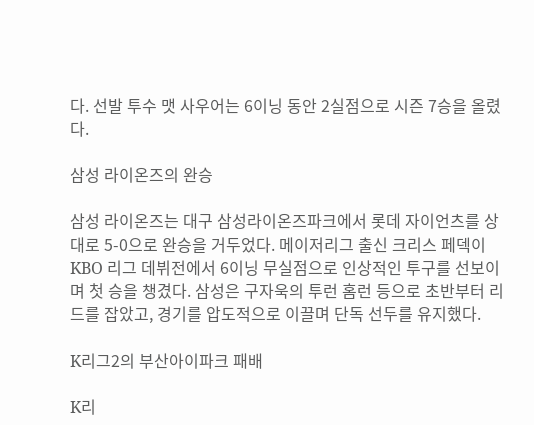다. 선발 투수 맷 사우어는 6이닝 동안 2실점으로 시즌 7승을 올렸다.

삼성 라이온즈의 완승

삼성 라이온즈는 대구 삼성라이온즈파크에서 롯데 자이언츠를 상대로 5-0으로 완승을 거두었다. 메이저리그 출신 크리스 페덱이 KBO 리그 데뷔전에서 6이닝 무실점으로 인상적인 투구를 선보이며 첫 승을 챙겼다. 삼성은 구자욱의 투런 홈런 등으로 초반부터 리드를 잡았고, 경기를 압도적으로 이끌며 단독 선두를 유지했다.

K리그2의 부산아이파크 패배

K리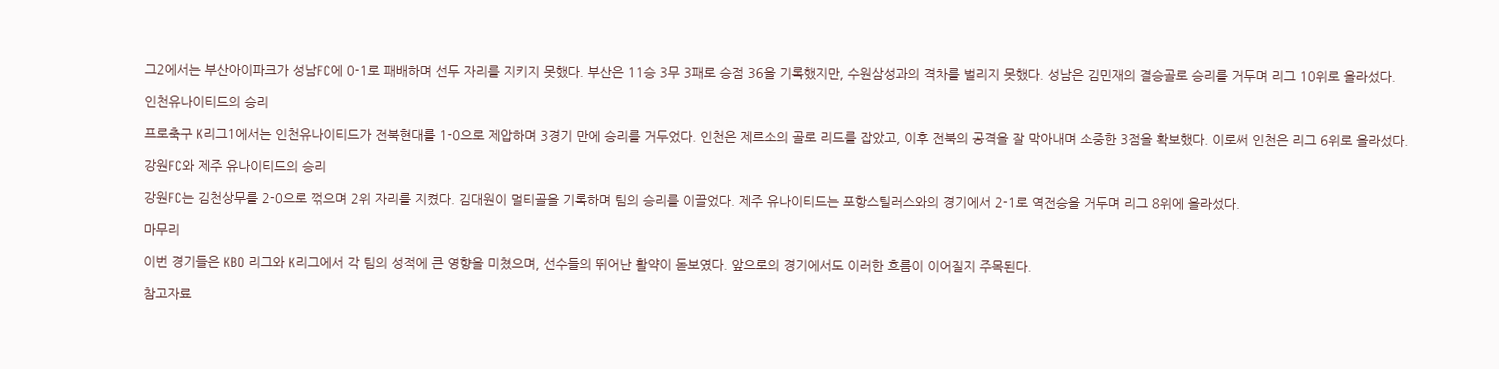그2에서는 부산아이파크가 성남FC에 0-1로 패배하며 선두 자리를 지키지 못했다. 부산은 11승 3무 3패로 승점 36을 기록했지만, 수원삼성과의 격차를 벌리지 못했다. 성남은 김민재의 결승골로 승리를 거두며 리그 10위로 올라섰다.

인천유나이티드의 승리

프로축구 K리그1에서는 인천유나이티드가 전북현대를 1-0으로 제압하며 3경기 만에 승리를 거두었다. 인천은 제르소의 골로 리드를 잡았고, 이후 전북의 공격을 잘 막아내며 소중한 3점을 확보했다. 이로써 인천은 리그 6위로 올라섰다.

강원FC와 제주 유나이티드의 승리

강원FC는 김천상무를 2-0으로 꺾으며 2위 자리를 지켰다. 김대원이 멀티골을 기록하며 팀의 승리를 이끌었다. 제주 유나이티드는 포항스틸러스와의 경기에서 2-1로 역전승을 거두며 리그 8위에 올라섰다.

마무리

이번 경기들은 KBO 리그와 K리그에서 각 팀의 성적에 큰 영향을 미쳤으며, 선수들의 뛰어난 활약이 돋보였다. 앞으로의 경기에서도 이러한 흐름이 이어질지 주목된다.

참고자료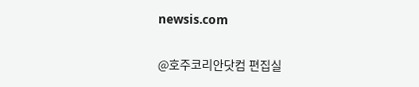newsis.com

@호주코리안닷컴 편집실